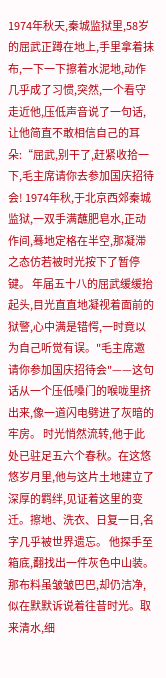1974年秋天,秦城监狱里,58岁的屈武正蹲在地上,手里拿着抹布,一下一下擦着水泥地,动作几乎成了习惯,突然,一个看守走近他,压低声音说了一句话,让他简直不敢相信自己的耳朵:“屈武,别干了,赶紧收拾一下,毛主席请你去参加国庆招待会! 1974年秋,于北京西郊秦城监狱,一双手满蘸肥皂水,正动作间,蓦地定格在半空,那凝滞之态仿若被时光按下了暂停键。 年届五十八的屈武缓缓抬起头,目光直直地凝视着面前的狱警,心中满是错愕,一时竟以为自己听觉有误。"毛主席邀请你参加国庆招待会"——这句话从一个压低嗓门的喉咙里挤出来,像一道闪电劈进了灰暗的牢房。 时光悄然流转,他于此处已驻足五六个春秋。在这悠悠岁月里,他与这片土地建立了深厚的羁绊,见证着这里的变迁。擦地、洗衣、日复一日,名字几乎被世界遗忘。 他探手至箱底,翻找出一件灰色中山装。那布料虽皱皱巴巴,却仍洁净,似在默默诉说着往昔时光。取来清水,细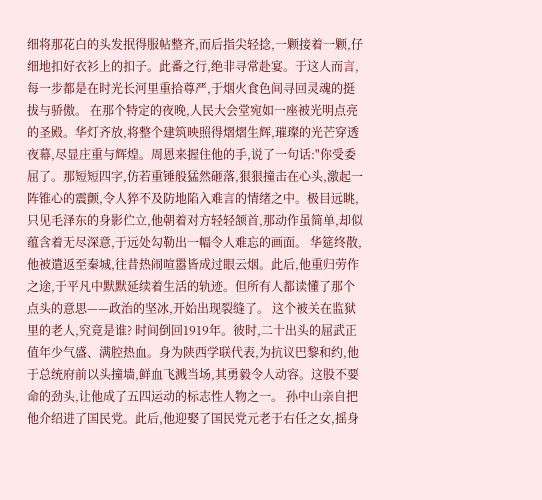细将那花白的头发抿得服帖整齐,而后指尖轻捻,一颗接着一颗,仔细地扣好衣衫上的扣子。此番之行,绝非寻常赴宴。于这人而言,每一步都是在时光长河里重拾尊严,于烟火食色间寻回灵魂的挺拔与骄傲。 在那个特定的夜晚,人民大会堂宛如一座被光明点亮的圣殿。华灯齐放,将整个建筑映照得熠熠生辉,璀璨的光芒穿透夜幕,尽显庄重与辉煌。周恩来握住他的手,说了一句话:"你受委屈了。那短短四字,仿若重锤般猛然砸落,狠狠撞击在心头,激起一阵锥心的震颤,令人猝不及防地陷入难言的情绪之中。极目远眺,只见毛泽东的身影伫立,他朝着对方轻轻颔首,那动作虽简单,却似蕴含着无尽深意,于远处勾勒出一幅令人难忘的画面。 华筵终散,他被遣返至秦城,往昔热闹喧嚣皆成过眼云烟。此后,他重归劳作之途,于平凡中默默延续着生活的轨迹。但所有人都读懂了那个点头的意思——政治的坚冰,开始出现裂缝了。 这个被关在监狱里的老人,究竟是谁? 时间倒回1919年。彼时,二十出头的屈武正值年少气盛、满腔热血。身为陕西学联代表,为抗议巴黎和约,他于总统府前以头撞墙,鲜血飞溅当场,其勇毅令人动容。这股不要命的劲头,让他成了五四运动的标志性人物之一。 孙中山亲自把他介绍进了国民党。此后,他迎娶了国民党元老于右任之女,摇身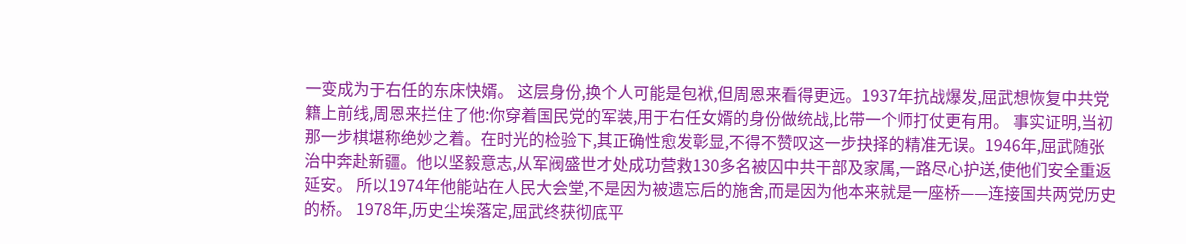一变成为于右任的东床快婿。 这层身份,换个人可能是包袱,但周恩来看得更远。1937年抗战爆发,屈武想恢复中共党籍上前线,周恩来拦住了他:你穿着国民党的军装,用于右任女婿的身份做统战,比带一个师打仗更有用。 事实证明,当初那一步棋堪称绝妙之着。在时光的检验下,其正确性愈发彰显,不得不赞叹这一步抉择的精准无误。1946年,屈武随张治中奔赴新疆。他以坚毅意志,从军阀盛世才处成功营救130多名被囚中共干部及家属,一路尽心护送,使他们安全重返延安。 所以1974年他能站在人民大会堂,不是因为被遗忘后的施舍,而是因为他本来就是一座桥——连接国共两党历史的桥。 1978年,历史尘埃落定,屈武终获彻底平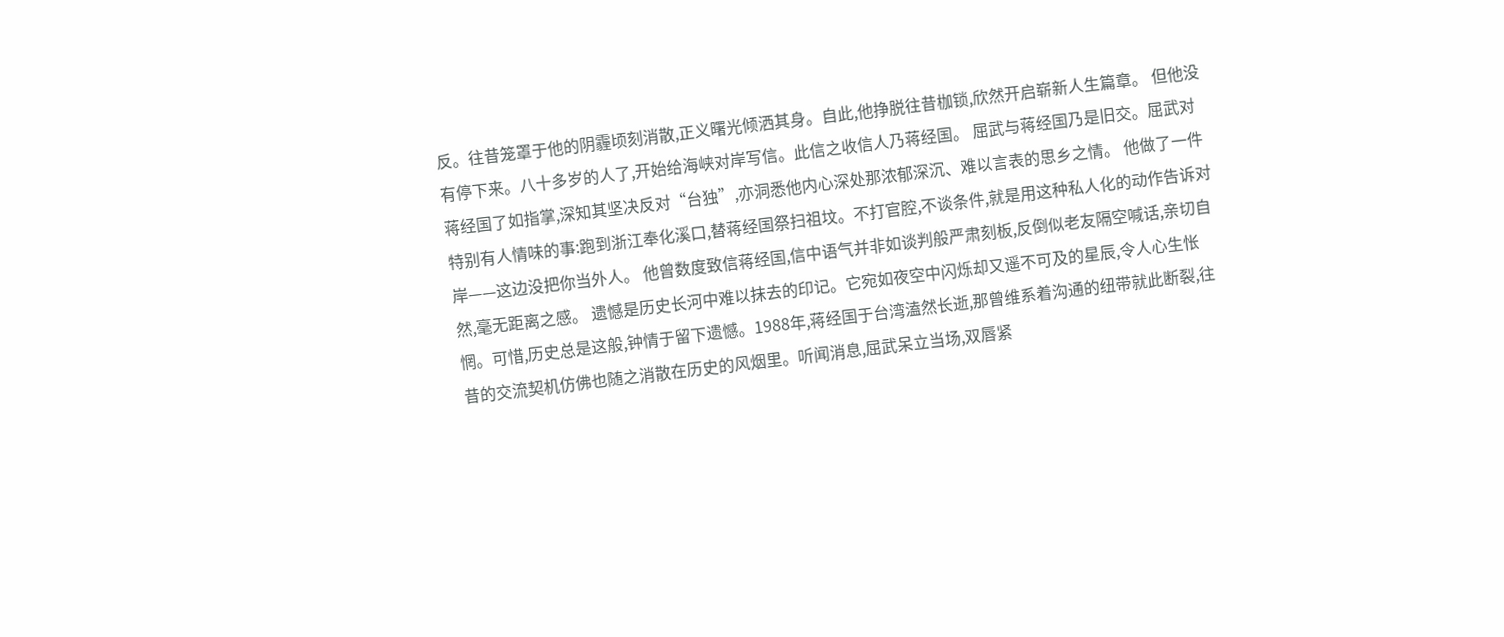反。往昔笼罩于他的阴霾顷刻消散,正义曙光倾洒其身。自此,他挣脱往昔枷锁,欣然开启崭新人生篇章。 但他没有停下来。八十多岁的人了,开始给海峡对岸写信。此信之收信人乃蒋经国。 屈武与蒋经国乃是旧交。屈武对蒋经国了如指掌,深知其坚决反对“台独”,亦洞悉他内心深处那浓郁深沉、难以言表的思乡之情。 他做了一件特别有人情味的事:跑到浙江奉化溪口,替蒋经国祭扫祖坟。不打官腔,不谈条件,就是用这种私人化的动作告诉对岸——这边没把你当外人。 他曾数度致信蒋经国,信中语气并非如谈判般严肃刻板,反倒似老友隔空喊话,亲切自然,毫无距离之感。 遗憾是历史长河中难以抹去的印记。它宛如夜空中闪烁却又遥不可及的星辰,令人心生怅惘。可惜,历史总是这般,钟情于留下遗憾。1988年,蒋经国于台湾溘然长逝,那曾维系着沟通的纽带就此断裂,往昔的交流契机仿佛也随之消散在历史的风烟里。听闻消息,屈武呆立当场,双唇紧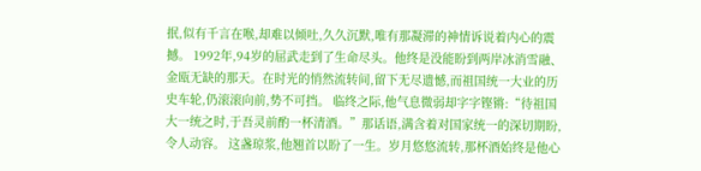抿,似有千言在喉,却难以倾吐,久久沉默,唯有那凝滞的神情诉说着内心的震撼。 1992年,94岁的屈武走到了生命尽头。他终是没能盼到两岸冰消雪融、金瓯无缺的那天。在时光的悄然流转间,留下无尽遗憾,而祖国统一大业的历史车轮,仍滚滚向前,势不可挡。 临终之际,他气息微弱却字字铿锵:“待祖国大一统之时,于吾灵前酌一杯清酒。”那话语,满含着对国家统一的深切期盼,令人动容。 这盏琼浆,他翘首以盼了一生。岁月悠悠流转,那杯酒始终是他心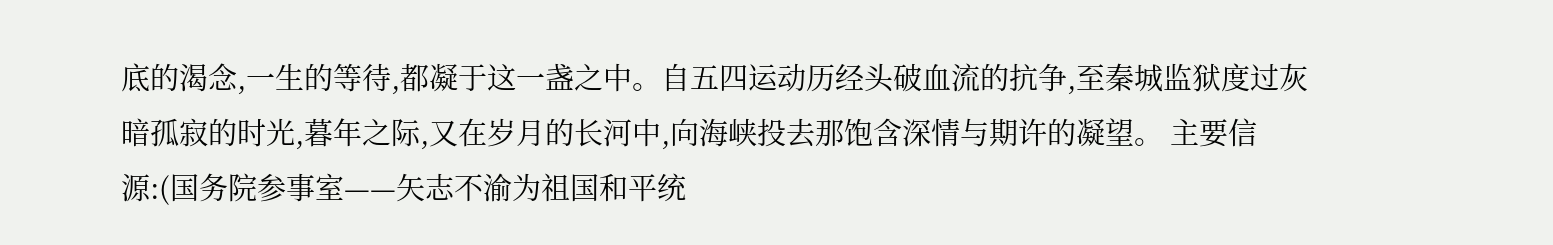底的渴念,一生的等待,都凝于这一盏之中。自五四运动历经头破血流的抗争,至秦城监狱度过灰暗孤寂的时光,暮年之际,又在岁月的长河中,向海峡投去那饱含深情与期许的凝望。 主要信源:(国务院参事室——矢志不渝为祖国和平统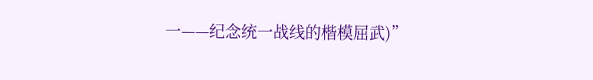一——纪念统一战线的楷模屈武)”